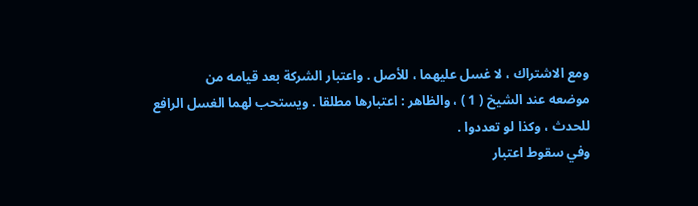ومع الاشتراك ، لا غسل عليهما ، للأصل . واعتبار الشركة بعد قيامه من
موضعه عند الشيخ ( 1 ) ، والظاهر : اعتبارها مطلقا . ويستحب لهما الغسل الرافع
للحدث ، وكذا لو تعددوا .
وفي سقوط اعتبار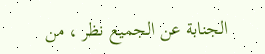الجنابة عن الجميع نظر ، من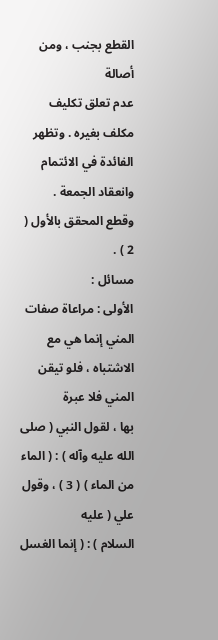القطع بجنب ، ومن أصالة
عدم تعلق تكليف مكلف بغيره . وتظهر الفائدة في الائتمام وانعقاد الجمعة .
وقطع المحقق بالأول ( 2 ) .
مسائل :
الأولى : مراعاة صفات المني إنما هي مع الاشتباه ، فلو تيقن المني فلا عبرة
بها ، لقول النبي ( صلى الله عليه وآله ) : ( الماء من الماء ) ( 3 ) ، وقول علي ( عليه
السلام ) : ( إنما الغسل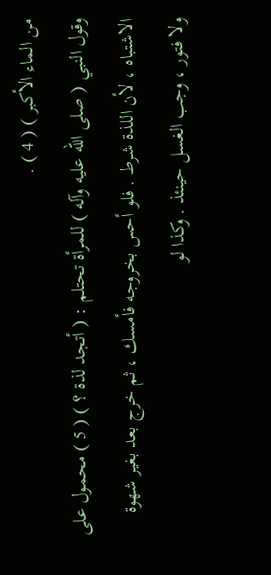من الماء الأكبر ) ( 4 ) .
وقول النبي ( صلى الله عليه وآله ) للمرأة تحتلم : ( أتجد لذة ؟ ) ( 5 ) محمول على
الاشتباه ، لأن اللذة شرط . فلو أحس بخروجه فأمسك ، ثم خرج بعد بغير شهوة
ولا فتور ، وجب الغسل حينئذ . وكذا لو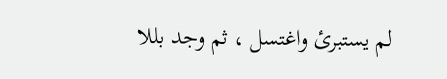لم يستبرئ واغتسل ، ثم وجد بللا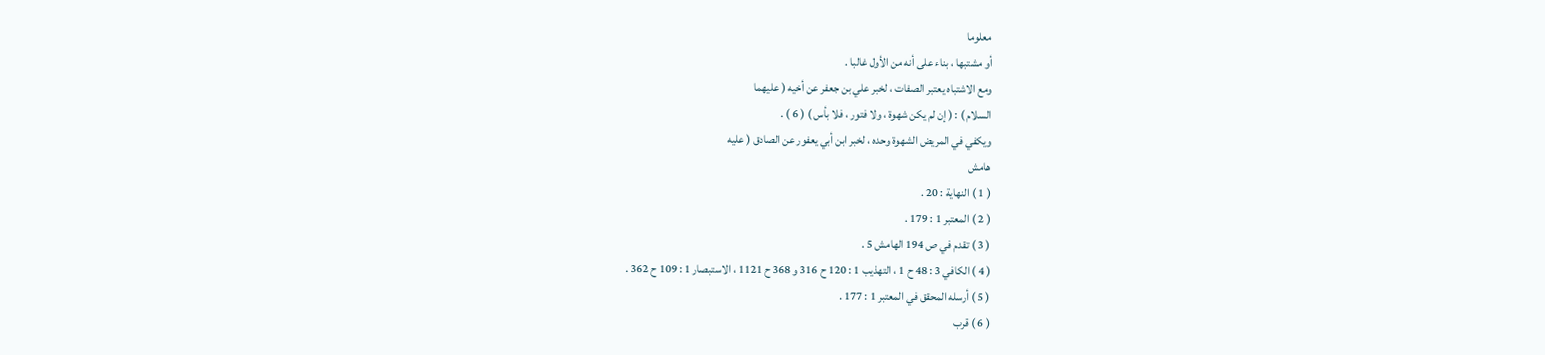معلوما
أو مشتبها ، بناء على أنه من الأول غالبا .
ومع الاشتباه يعتبر الصفات ، لخبر علي بن جعفر عن أخيه ( عليهما
السلام ) : ( إن لم يكن شهوة ، ولا فتور ، فلا بأس ) ( 6 ) .
ويكفي في المريض الشهوة وحده ، لخبر ابن أبي يعفور عن الصادق ( عليه
هامش
( 1 ) النهاية : 20 .
( 2 ) المعتبر 1 : 179 .
( 3 ) تقدم في ص 194 الهامش 5 .
( 4 ) الكافي 3 : 48 ح 1 ، التهذيب 1 : 120 ح 316 و 368 ح 1121 ، الاستبصار 1 : 109 ح 362 .
( 5 ) أرسله المحقق في المعتبر 1 : 177 .
( 6 ) قرب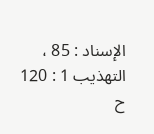الإسناد : 85 ، التهذيب 1 : 120 ح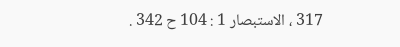317 ، الاستبصار 1 : 104 ح 342 .